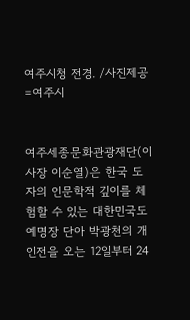여주시청 전경. /사진제공=여주시


여주세종문화관광재단(이사장 이순열)은 한국 도자의 인문학적 깊이를 체험할 수 있는 대한민국도예명장 단아 박광천의 개인전을 오는 12일부터 24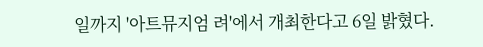일까지 '아트뮤지엄 려'에서 개최한다고 6일 밝혔다.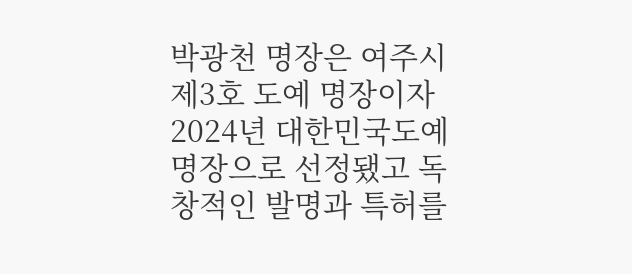박광천 명장은 여주시 제3호 도예 명장이자 2024년 대한민국도예명장으로 선정됐고 독창적인 발명과 특허를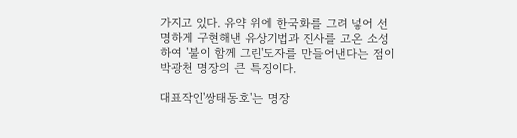가지고 있다. 유약 위에 한국화를 그려 넣어 선명하게 구현해낸 유상기법과 진사를 고온 소성하여 '불이 함께 그린'도자를 만들어낸다는 점이 박광천 명장의 큰 특징이다.

대표작인'쌍태동호'는 명장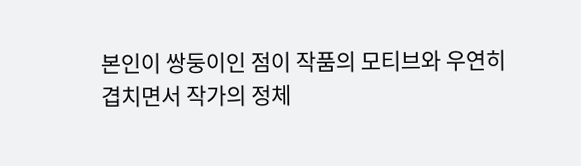본인이 쌍둥이인 점이 작품의 모티브와 우연히 겹치면서 작가의 정체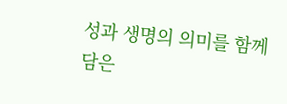성과 생명의 의미를 함께 담은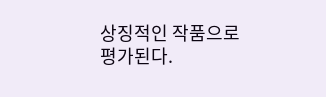상징적인 작품으로 평가된다.